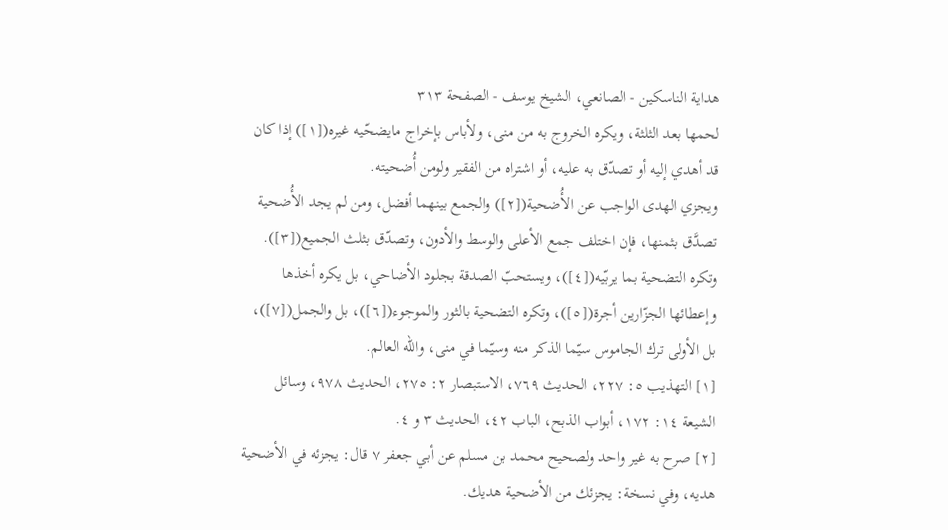هداية الناسكين - الصانعي، الشيخ يوسف - الصفحة ٣١٣
لحمها بعد الثلثة، ويكره الخروج به من منى، ولأباس بإخراج مايضحّيه غيره([١]) إذا كان قد أهدي إليه أو تصدّق به عليه، أو اشتراه من الفقير ولومن أُضحيته.
ويجزي الهدى الواجب عن الأُضحية([٢]) والجمع بينهما أفضل، ومن لم يجد الأُضحية تصدَّق بثمنها، فإن اختلف جمع الأعلى والوسط والأدون، وتصدّق بثلث الجميع([٣]).
وتكره التضحية بما يربّيه([٤])، ويستحبّ الصدقة بجلود الأضاحي، بل يكره أخذها وإعطائها الجزّارين أجرة([٥])، وتكره التضحية بالثور والموجوء([٦])، بل والجمل([٧])، بل الأولى ترك الجاموس سيّما الذكر منه وسيّما في منى، والله العالم.
[١] التهذيب ٥: ٢٢٧، الحديث ٧٦٩، الاستبصار ٢: ٢٧٥، الحديث ٩٧٨، وسائل الشيعة ١٤: ١٧٢، أبواب الذبح، الباب ٤٢، الحديث ٣ و ٤.
[٢] صرح به غير واحد ولصحيح محمد بن مسلم عن أبي جعفر ٧ قال: يجزئه في الأضحية هديه، وفي نسخة: يجزئك من الأضحية هديك.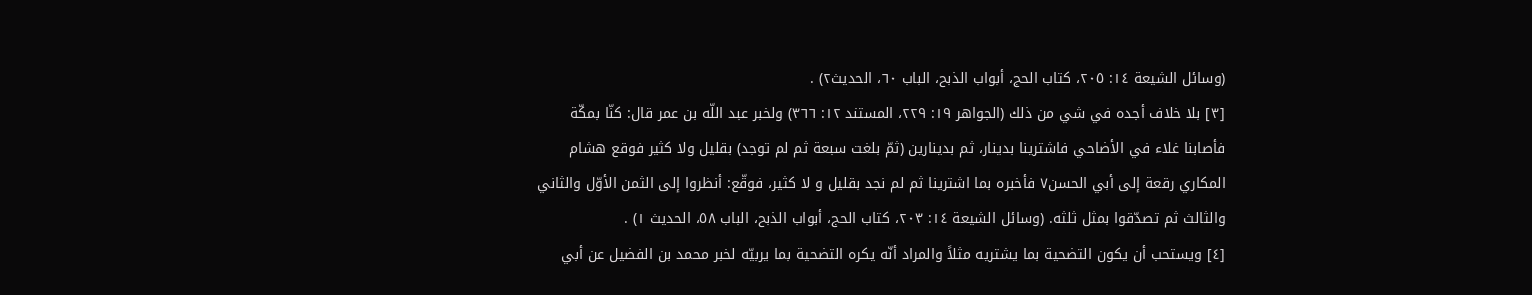(وسائل الشيعة ١٤: ٢٠٥، كتاب الحج، أبواب الذبح، الباب ٦٠، الحديث٢) .
[٣] بلا خلاف أجده في شي من ذلك (الجواهر ١٩: ٢٢٩، المستند ١٢: ٣٦٦) ولخبر عبد اللّه بن عمر قال: كنّا بمكّة فأصابنا غلاء في الأضاحي فاشترينا بدينار، ثم بدينارين (ثمّ بلغت سبعة ثم لم توجد) بقليل ولا كثير فوقع هشام المكاري رقعة إلى أبي الحسن٧ فأخبره بما اشترينا ثم لم نجد بقليل و لا كثير، فوقّع: أنظروا إلى الثمن الأوّل والثاني والثالث ثم تصدّقوا بمثل ثلثه. (وسائل الشيعة ١٤: ٢٠٣، كتاب الحج، أبواب الذبح، الباب ٥٨، الحديث ١) .
[٤] ويستحب أن يكون التضحية بما يشتريه مثلاً والمراد أنّه يكره التضحية بما يربيّه لخبر محمد بن الفضيل عن أبي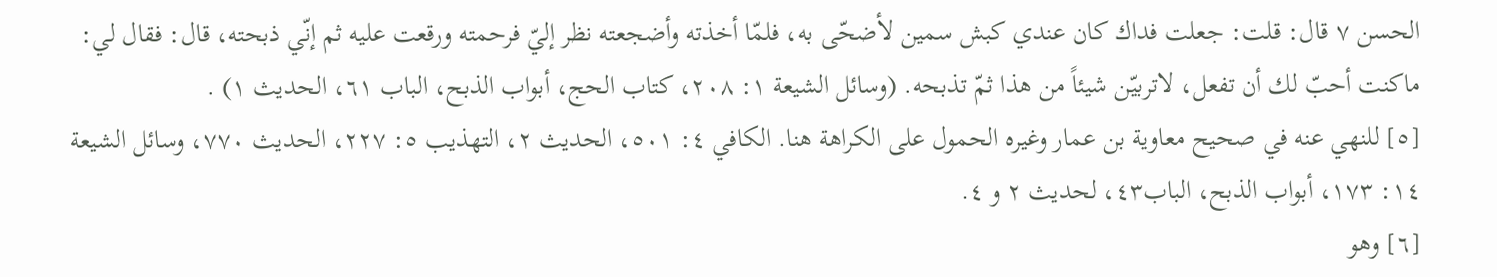الحسن ٧ قال: قلت: جعلت فداك كان عندي كبش سمين لأضحّى به، فلمّا أخذته وأضجعته نظر إليّ فرحمته ورقعت عليه ثم إنّي ذبحته، قال: فقال لي: ماكنت أحبّ لك أن تفعل، لاتربيّن شيئاً من هذا ثمّ تذبحه. (وسائل الشيعة ١: ٢٠٨، كتاب الحج، أبواب الذبح، الباب ٦١، الحديث ١) .
[٥] للنهي عنه في صحيح معاوية بن عمار وغيره الحمول على الكراهة هنا. الكافي ٤: ٥٠١، الحديث ٢، التهذيب ٥: ٢٢٧، الحديث ٧٧٠، وسائل الشيعة ١٤: ١٧٣، أبواب الذبح، الباب٤٣، لحديث ٢ و ٤.
[٦] وهو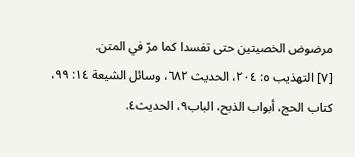مرضوض الخصيتين حتى تفسدا كما مرّ في المتن.
[٧] التهذيب ٥: ٢٠٤، الحديث ٦٨٢، وسائل الشيعة ١٤: ٩٩، كتاب الحج، أبواب الذبح، الباب٩، الحديث٤.